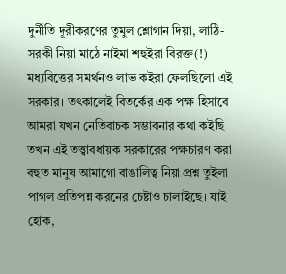দুর্নীতি দূরীকরণের তুমুল শ্লোগান দিয়া, লাঠি-সরকী নিয়া মাঠে নাইমা শহুইরা বিরক্ত(!) মধ্যবিত্তের সমর্থনও লাভ কইরা ফেলছিলো এই সরকার। তৎকালেই বিতর্কের এক পক্ষ হিসাবে আমরা যখন নেতিবাচক সম্ভাবনার কথা কইছি তখন এই তত্ত্বাবধায়ক সরকারের পক্ষচারণ করা বহুত মানুষ আমাগো বাঙালিত্ব নিয়া প্রশ্ন তুইলা পাগল প্রতিপন্ন করনের চেষ্টাও চালাইছে। যাই হোক,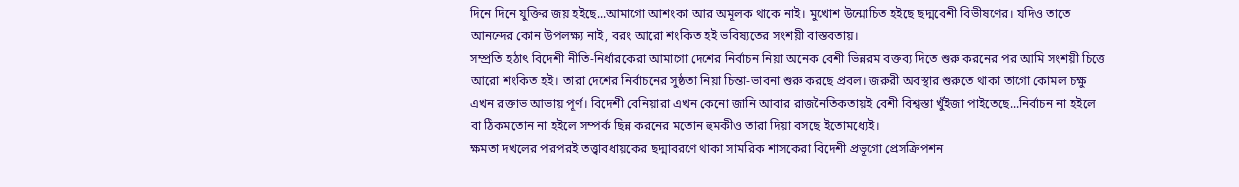দিনে দিনে যুক্তির জয় হইছে...আমাগো আশংকা আর অমূলক থাকে নাই। মুখোশ উন্মোচিত হইছে ছদ্মবেশী বিভীষণের। যদিও তাতে আনন্দের কোন উপলক্ষ্য নাই, বরং আরো শংকিত হই ভবিষ্যতের সংশয়ী বাস্তবতায়।
সম্প্রতি হঠাৎ বিদেশী নীতি-নির্ধারকেরা আমাগো দেশের নির্বাচন নিয়া অনেক বেশী ভিন্নরম বক্তব্য দিতে শুরু করনের পর আমি সংশয়ী চিত্তে আরো শংকিত হই। তারা দেশের নির্বাচনের সুষ্ঠতা নিয়া চিন্তা-ভাবনা শুরু করছে প্রবল। জরুরী অবস্থার শুরুতে থাকা তাগো কোমল চক্ষু এখন রক্তাভ আভায় পূর্ণ। বিদেশী বেনিয়ারা এখন কেনো জানি আবার রাজনৈতিকতায়ই বেশী বিশ্বস্তা খুঁইজা পাইতেছে...নির্বাচন না হইলে বা ঠিকমতোন না হইলে সম্পর্ক ছিন্ন করনের মতোন হুমকীও তারা দিয়া বসছে ইতোমধ্যেই।
ক্ষমতা দখলের পরপরই তত্ত্বাবধায়কের ছদ্মাবরণে থাকা সামরিক শাসকেরা বিদেশী প্রভূগো প্রেসক্রিপশন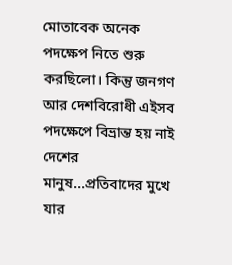মোতাবেক অনেক পদক্ষেপ নিতে শুরু করছিলো। কিন্তু জনগণ আর দেশবিরোধী এইসব পদক্ষেপে বিভ্রান্ত হয় নাই দেশের মানুষ...প্রতিবাদের মুখে যার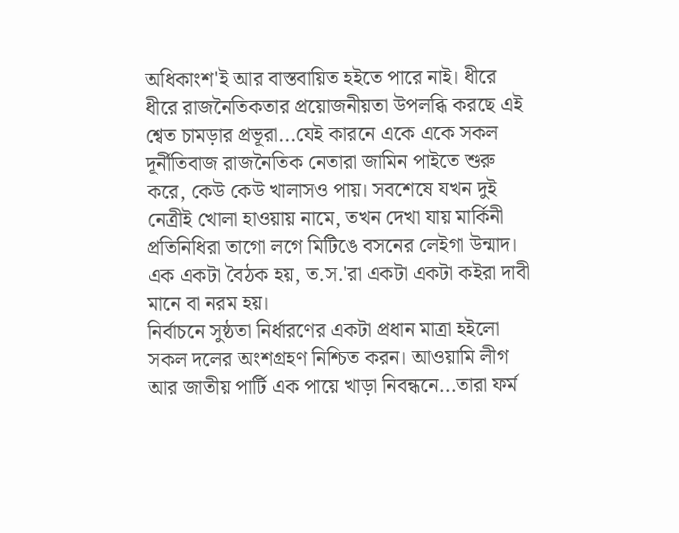অধিকাংশ'ই আর বাস্তবায়িত হইতে পারে নাই। ধীরে ধীরে রাজনৈতিকতার প্রয়োজনীয়তা উপলব্ধি করছে এই শ্বেত চামড়ার প্রভূরা...যেই কারনে একে একে সকল দূর্নীতিবাজ রাজনৈতিক নেতারা জামিন পাইতে শুরু করে, কেউ কেউ খালাসও পায়। সবশেষে যখন দুই নেত্রীই খোলা হাওয়ায় নামে, তখন দেখা যায় মার্কিনী প্রতিনিধিরা তাগো লগে মিটিঙে বসনের লেইগা উন্মাদ। এক একটা বৈঠক হয়, ত.স.'রা একটা একটা কইরা দাবী মানে বা নরম হয়।
নির্বাচনে সুষ্ঠতা নির্ধারণের একটা প্রধান মাত্রা হইলো সকল দলের অংশগ্রহণ নিশ্চিত করন। আওয়ামি লীগ আর জাতীয় পার্টি এক পায়ে খাড়া নিবন্ধনে...তারা ফর্ম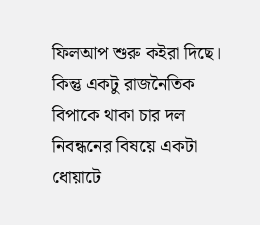ফিলআপ শুরু কইরা দিছে। কিন্তু একটু রাজনৈতিক বিপাকে থাকা চার দল নিবন্ধনের বিষয়ে একটা ধোয়াটে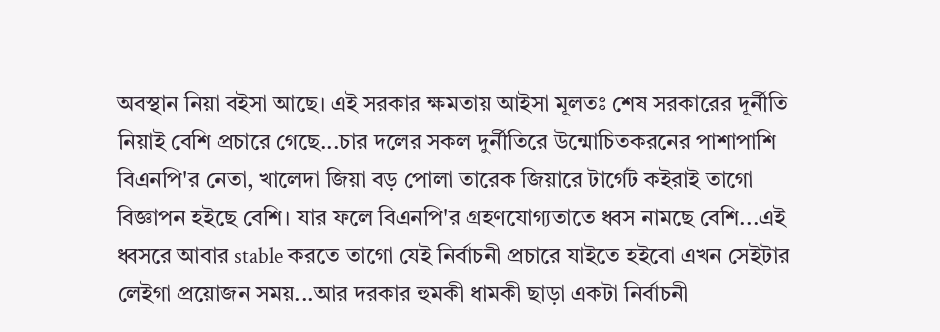অবস্থান নিয়া বইসা আছে। এই সরকার ক্ষমতায় আইসা মূলতঃ শেষ সরকারের দূর্নীতি নিয়াই বেশি প্রচারে গেছে...চার দলের সকল দুর্নীতিরে উন্মোচিতকরনের পাশাপাশি বিএনপি'র নেতা, খালেদা জিয়া বড় পোলা তারেক জিয়ারে টার্গেট কইরাই তাগো বিজ্ঞাপন হইছে বেশি। যার ফলে বিএনপি'র গ্রহণযোগ্যতাতে ধ্বস নামছে বেশি...এই ধ্বসরে আবার stable করতে তাগো যেই নির্বাচনী প্রচারে যাইতে হইবো এখন সেইটার লেইগা প্রয়োজন সময়...আর দরকার হুমকী ধামকী ছাড়া একটা নির্বাচনী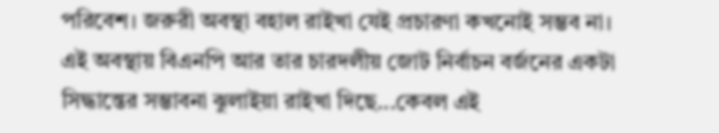পরিবেশ। জরুরী অবস্থা বহাল রাইখা যেই প্রচারণা কখনোই সম্ভব না।
এই অবস্থায় বিএনপি আর তার চারদলীয় জোট নির্বাচন বর্জনের একটা সিদ্ধান্তের সম্ভাবনা ঝুলাইয়া রাইখা দিছে...কেবল এই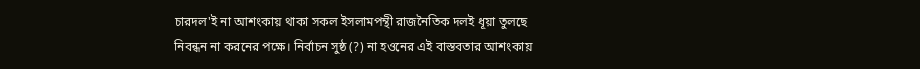চারদল'ই না আশংকায় থাকা সকল ইসলামপন্থী রাজনৈতিক দলই ধূয়া তুলছে নিবন্ধন না করনের পক্ষে। নির্বাচন সুষ্ঠ (?) না হওনের এই বাস্তবতার আশংকায়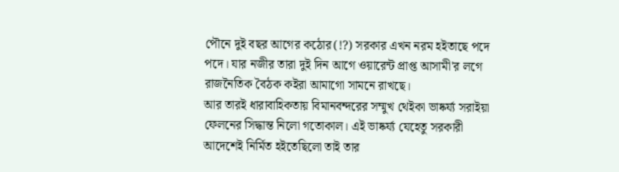পৌনে দুই বছর আগের কঠোর(!?) সরকার এখন নরম হইতাছে পদে পদে। যার নজীর তারা দুই দিন আগে ওয়ারেন্ট প্রাপ্ত আসামী'র লগে রাজনৈতিক বৈঠক কইরা আমাগো সামনে রাখছে।
আর তারই ধারাবাহিকতায় বিমানবন্দরের সম্মুখ থেইকা ভাষ্কর্য্য সরাইয়া ফেলনের সিদ্ধান্ত নিলো গতোকাল। এই ভাষ্কর্য্য যেহেতু সরকারী আদেশেই নির্মিত হইতেছিলো তাই তার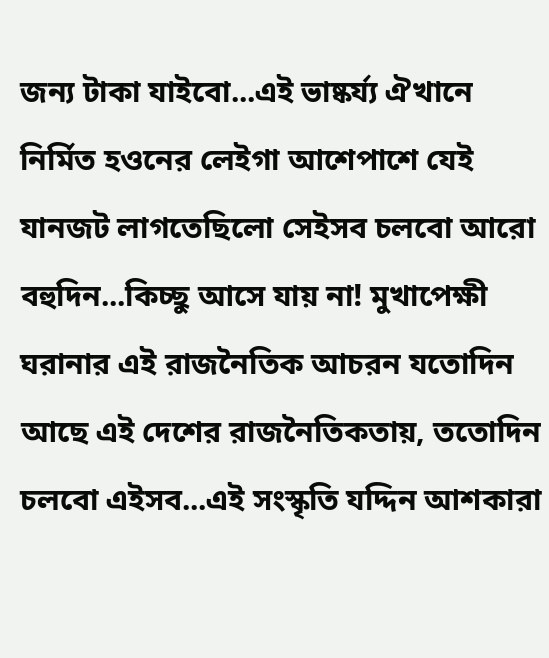জন্য টাকা যাইবো...এই ভাষ্কর্য্য ঐখানে নির্মিত হওনের লেইগা আশেপাশে যেই যানজট লাগতেছিলো সেইসব চলবো আরো বহুদিন...কিচ্ছু আসে যায় না! মুখাপেক্ষী ঘরানার এই রাজনৈতিক আচরন যতোদিন আছে এই দেশের রাজনৈতিকতায়, ততোদিন চলবো এইসব...এই সংস্কৃতি যদ্দিন আশকারা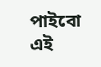পাইবো এই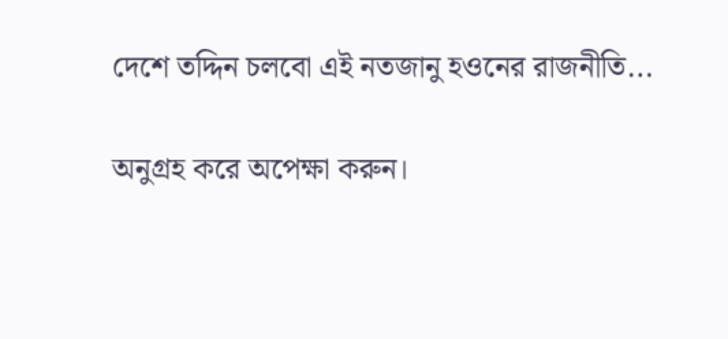দেশে তদ্দিন চলবো এই নতজানু হওনের রাজনীতি...

অনুগ্রহ করে অপেক্ষা করুন।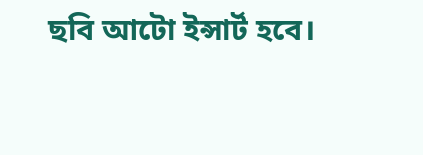ছবি আটো ইন্সার্ট হবে।